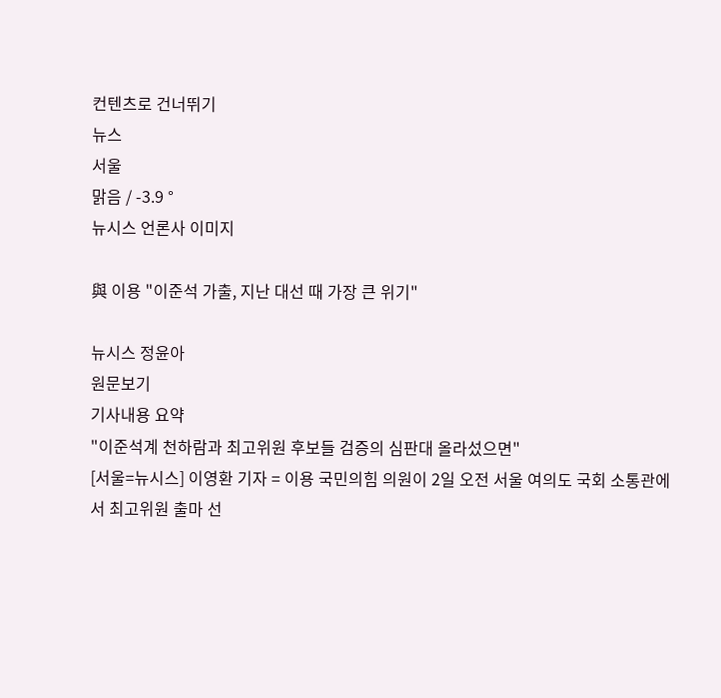컨텐츠로 건너뛰기
뉴스
서울
맑음 / -3.9 °
뉴시스 언론사 이미지

與 이용 "이준석 가출, 지난 대선 때 가장 큰 위기"

뉴시스 정윤아
원문보기
기사내용 요약
"이준석계 천하람과 최고위원 후보들 검증의 심판대 올라섰으면"
[서울=뉴시스] 이영환 기자 = 이용 국민의힘 의원이 2일 오전 서울 여의도 국회 소통관에서 최고위원 출마 선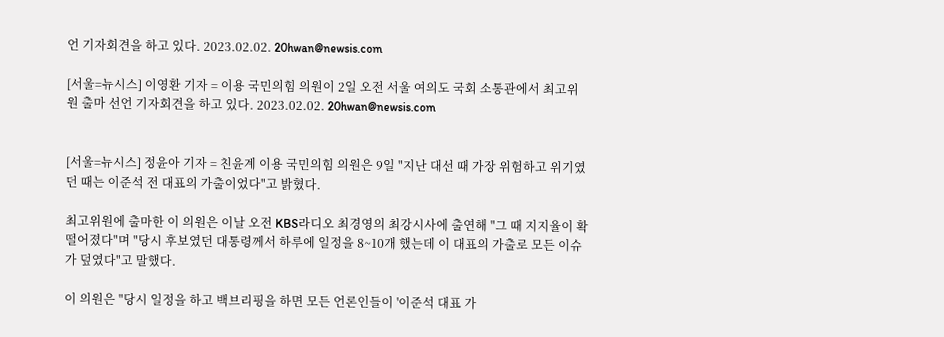언 기자회견을 하고 있다. 2023.02.02. 20hwan@newsis.com

[서울=뉴시스] 이영환 기자 = 이용 국민의힘 의원이 2일 오전 서울 여의도 국회 소통관에서 최고위원 출마 선언 기자회견을 하고 있다. 2023.02.02. 20hwan@newsis.com


[서울=뉴시스] 정윤아 기자 = 친윤계 이용 국민의힘 의원은 9일 "지난 대선 때 가장 위험하고 위기였던 때는 이준석 전 대표의 가출이었다"고 밝혔다.

최고위원에 출마한 이 의원은 이날 오전 KBS라디오 최경영의 최강시사에 출연해 "그 때 지지율이 확 떨어졌다"며 "당시 후보였던 대통령께서 하루에 일정을 8~10개 했는데 이 대표의 가출로 모든 이슈가 덮였다"고 말했다.

이 의원은 "당시 일정을 하고 백브리핑을 하면 모든 언론인들이 '이준석 대표 가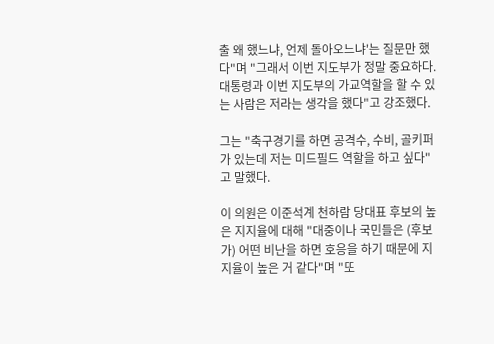출 왜 했느냐, 언제 돌아오느냐'는 질문만 했다"며 "그래서 이번 지도부가 정말 중요하다. 대통령과 이번 지도부의 가교역할을 할 수 있는 사람은 저라는 생각을 했다"고 강조했다.

그는 "축구경기를 하면 공격수, 수비, 골키퍼가 있는데 저는 미드필드 역할을 하고 싶다"고 말했다.

이 의원은 이준석계 천하람 당대표 후보의 높은 지지율에 대해 "대중이나 국민들은 (후보가) 어떤 비난을 하면 호응을 하기 때문에 지지율이 높은 거 같다"며 "또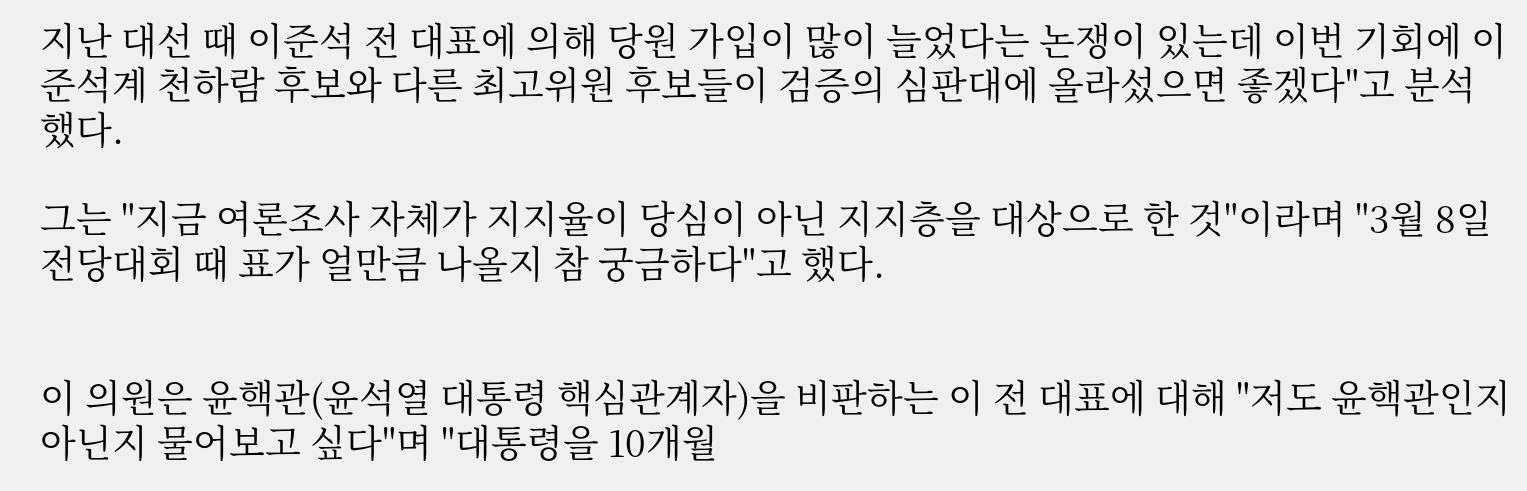지난 대선 때 이준석 전 대표에 의해 당원 가입이 많이 늘었다는 논쟁이 있는데 이번 기회에 이준석계 천하람 후보와 다른 최고위원 후보들이 검증의 심판대에 올라섰으면 좋겠다"고 분석했다.

그는 "지금 여론조사 자체가 지지율이 당심이 아닌 지지층을 대상으로 한 것"이라며 "3월 8일 전당대회 때 표가 얼만큼 나올지 참 궁금하다"고 했다.


이 의원은 윤핵관(윤석열 대통령 핵심관계자)을 비판하는 이 전 대표에 대해 "저도 윤핵관인지 아닌지 물어보고 싶다"며 "대통령을 10개월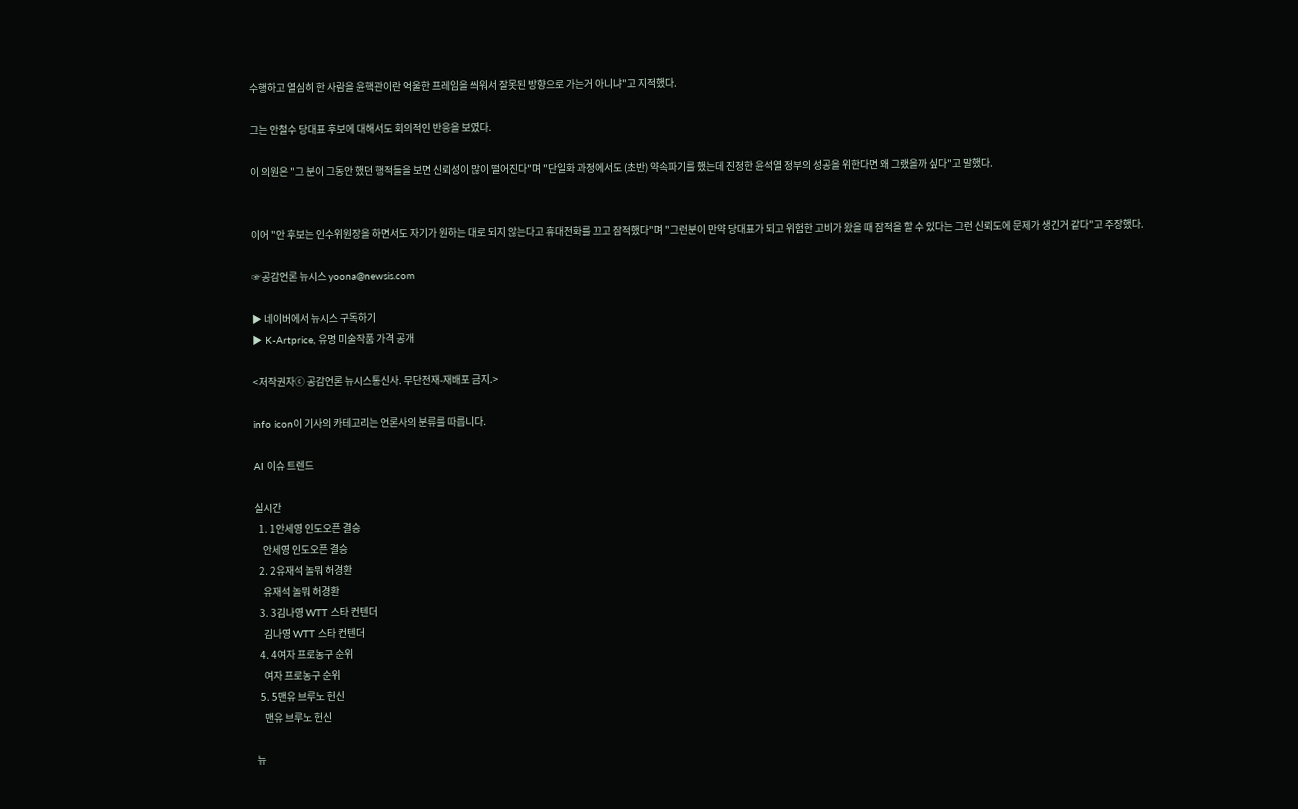수행하고 열심히 한 사람을 윤핵관이란 억울한 프레임을 씌워서 잘못된 방향으로 가는거 아니냐"고 지적했다.

그는 안철수 당대표 후보에 대해서도 회의적인 반응을 보였다.

이 의원은 "그 분이 그동안 했던 행적들을 보면 신뢰성이 많이 떨어진다"며 "단일화 과정에서도 (초반) 약속파기를 했는데 진정한 윤석열 정부의 성공을 위한다면 왜 그랬을까 싶다"고 말했다.


이어 "안 후보는 인수위원장을 하면서도 자기가 원하는 대로 되지 않는다고 휴대전화를 끄고 잠적했다"며 "그런분이 만약 당대표가 되고 위험한 고비가 왔을 때 잠적을 할 수 있다는 그런 신뢰도에 문제가 생긴거 같다"고 주장했다.

☞공감언론 뉴시스 yoona@newsis.com

▶ 네이버에서 뉴시스 구독하기
▶ K-Artprice, 유명 미술작품 가격 공개

<저작권자ⓒ 공감언론 뉴시스통신사. 무단전재-재배포 금지.>

info icon이 기사의 카테고리는 언론사의 분류를 따릅니다.

AI 이슈 트렌드

실시간
  1. 1안세영 인도오픈 결승
    안세영 인도오픈 결승
  2. 2유재석 놀뭐 허경환
    유재석 놀뭐 허경환
  3. 3김나영 WTT 스타 컨텐더
    김나영 WTT 스타 컨텐더
  4. 4여자 프로농구 순위
    여자 프로농구 순위
  5. 5맨유 브루노 헌신
    맨유 브루노 헌신

뉴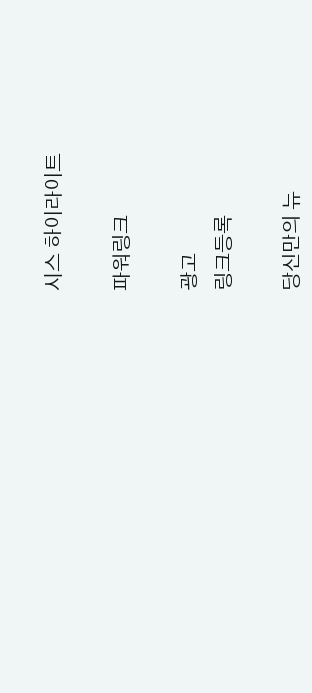시스 하이라이트

파워링크

광고
링크등록

당신만의 뉴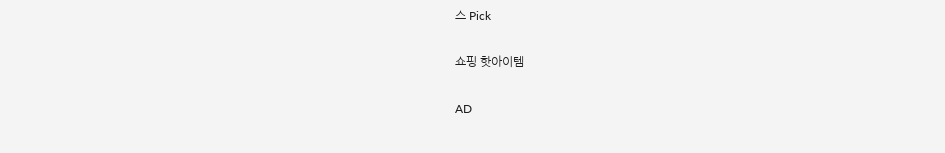스 Pick

쇼핑 핫아이템

AD